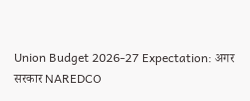Union Budget 2026-27 Expectation: अगर सरकार NAREDCO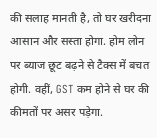की सलाह मानती है, तो घर खरीदना आसान और सस्ता होगा. होम लोन पर ब्याज छूट बढ़ने से टैक्स में बचत होगी. वहीं, GST कम होने से घर की कीमतों पर असर पड़ेगा.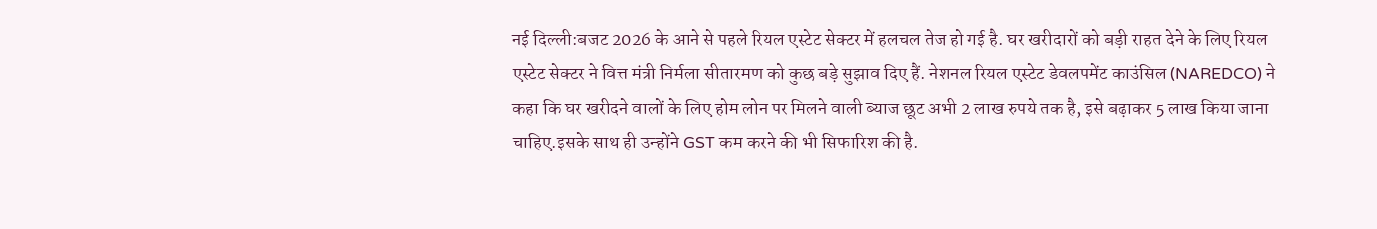नई दिल्ली:बजट 2026 के आने से पहले रियल एस्टेट सेक्टर में हलचल तेज हो गई है. घर खरीदारों को बड़ी राहत देने के लिए रियल एस्टेट सेक्टर ने वित्त मंत्री निर्मला सीतारमण को कुछ बड़े सुझाव दिए हैं. नेशनल रियल एस्टेट डेवलपमेंट काउंसिल (NAREDCO) ने कहा कि घर खरीदने वालों के लिए होम लोन पर मिलने वाली ब्याज छूट अभी 2 लाख रुपये तक है, इसे बढ़ाकर 5 लाख किया जाना चाहिए.इसके साथ ही उन्होंने GST कम करने की भी सिफारिश की है.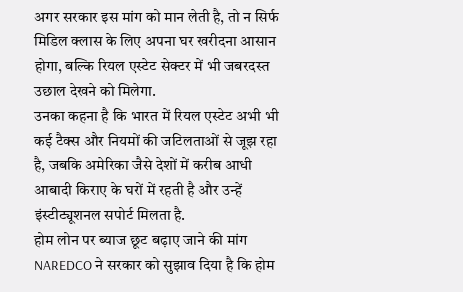अगर सरकार इस मांग को मान लेती है, तो न सिर्फ मिडिल क्लास के लिए अपना घर खरीदना आसान होगा, बल्कि रियल एस्टेट सेक्टर में भी जबरदस्त उछाल देखने को मिलेगा.
उनका कहना है कि भारत में रियल एस्टेट अभी भी कई टैक्स और नियमों की जटिलताओं से जूझ रहा है, जबकि अमेरिका जैसे देशों में करीब आधी आबादी किराए के घरों में रहती है और उन्हें इंस्टीट्यूशनल सपोर्ट मिलता है.
होम लोन पर ब्याज छूट बढ़ाए जाने की मांग
NAREDCO ने सरकार को सुझाव दिया है कि होम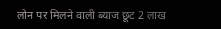लोन पर मिलने वाली ब्याज छूट 2 लाख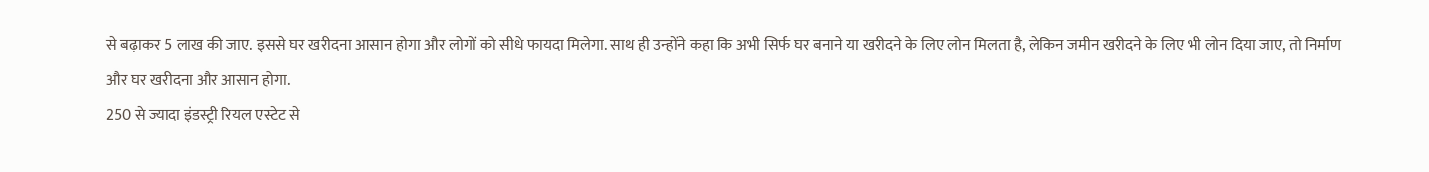से बढ़ाकर 5 लाख की जाए. इससे घर खरीदना आसान होगा और लोगों को सीधे फायदा मिलेगा. साथ ही उन्होंने कहा कि अभी सिर्फ घर बनाने या खरीदने के लिए लोन मिलता है, लेकिन जमीन खरीदने के लिए भी लोन दिया जाए, तो निर्माण और घर खरीदना और आसान होगा.
250 से ज्यादा इंडस्ट्री रियल एस्टेट से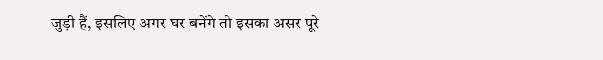जुड़ी हैं, इसलिए अगर घर बनेंगे तो इसका असर पूरे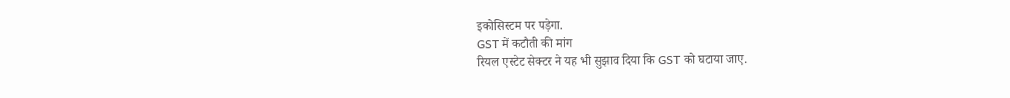इकोसिस्टम पर पड़ेगा.
GST में कटौती की मांग
रियल एस्टेट सेक्टर ने यह भी सुझाव दिया कि GST को घटाया जाए.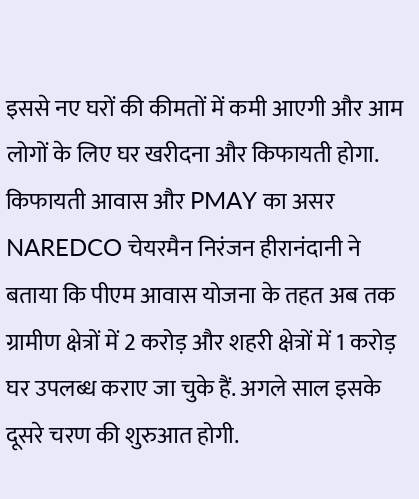इससे नए घरों की कीमतों में कमी आएगी और आम लोगों के लिए घर खरीदना और किफायती होगा.
किफायती आवास और PMAY का असर
NAREDCO चेयरमैन निरंजन हीरानंदानी ने बताया कि पीएम आवास योजना के तहत अब तक ग्रामीण क्षेत्रों में 2 करोड़ और शहरी क्षेत्रों में 1 करोड़ घर उपलब्ध कराए जा चुके हैं. अगले साल इसके दूसरे चरण की शुरुआत होगी.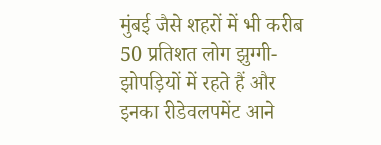मुंबई जैसे शहरों में भी करीब 50 प्रतिशत लोग झुग्गी-झोपड़ियों में रहते हैं और इनका रीडेवलपमेंट आने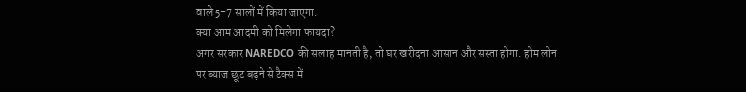वाले 5-7 सालों में किया जाएगा.
क्या आम आदमी को मिलेगा फायदा?
अगर सरकार NAREDCO की सलाह मानती है, तो घर खरीदना आसान और सस्ता होगा. होम लोन पर ब्याज छूट बढ़ने से टैक्स में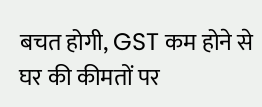बचत होगी, GST कम होने से घर की कीमतों पर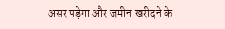असर पड़ेगा और जमीन खरीदने के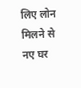लिए लोन मिलने से नए घर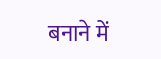बनाने में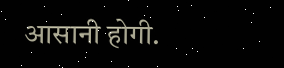आसानी होगी.